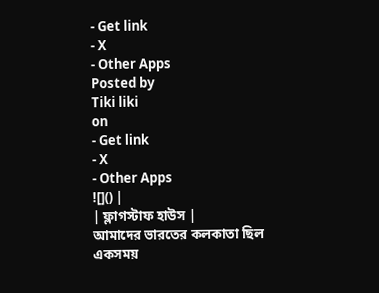- Get link
- X
- Other Apps
Posted by
Tiki liki
on
- Get link
- X
- Other Apps
![]() |
| ফ্লাগস্টাফ হাউস |
আমাদের ভারতের কলকাতা ছিল একসময়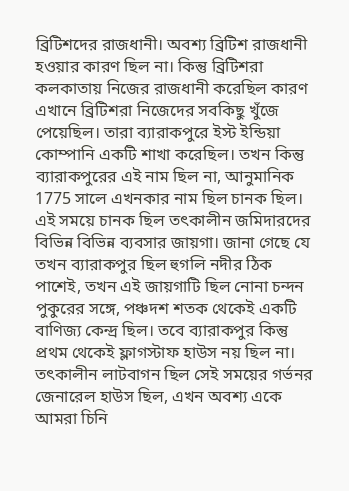ব্রিটিশদের রাজধানী। অবশ্য ব্রিটিশ রাজধানী হওয়ার কারণ ছিল না। কিন্তু ব্রিটিশরা কলকাতায় নিজের রাজধানী করেছিল কারণ এখানে ব্রিটিশরা নিজেদের সবকিছু খুঁজে পেয়েছিল। তারা ব্যারাকপুরে ইস্ট ইন্ডিয়া কোম্পানি একটি শাখা করেছিল। তখন কিন্তু ব্যারাকপুরের এই নাম ছিল না, আনুমানিক 1775 সালে এখনকার নাম ছিল চানক ছিল। এই সময়ে চানক ছিল তৎকালীন জমিদারদের বিভিন্ন বিভিন্ন ব্যবসার জায়গা। জানা গেছে যে তখন ব্যারাকপুর ছিল হুগলি নদীর ঠিক পাশেই, তখন এই জায়গাটি ছিল নোনা চন্দন পুকুরের সঙ্গে, পঞ্চদশ শতক থেকেই একটি বাণিজ্য কেন্দ্র ছিল। তবে ব্যারাকপুর কিন্তু প্রথম থেকেই ফ্লাগস্টাফ হাউস নয় ছিল না। তৎকালীন লাটবাগন ছিল সেই সময়ের গর্ভনর জেনারেল হাউস ছিল, এখন অবশ্য একে আমরা চিনি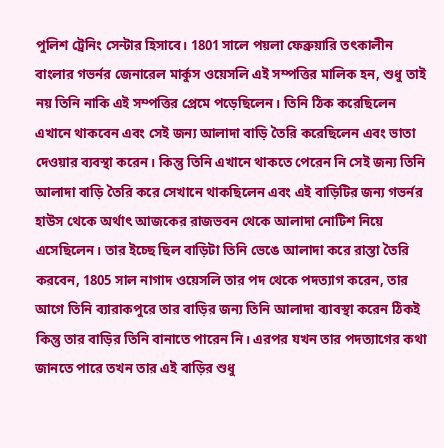পুলিশ ট্রেনিং সেন্টার হিসাবে। 1801 সালে পয়লা ফেব্রুয়ারি তৎকালীন বাংলার গভর্নর জেনারেল মার্কুস ওয়েসলি এই সম্পত্তির মালিক হন, শুধু তাই নয় তিনি নাকি এই সম্পত্তির প্রেমে পড়েছিলেন। তিনি ঠিক করেছিলেন এখানে থাকবেন এবং সেই জন্য আলাদা বাড়ি তৈরি করেছিলেন এবং ভাতা দেওয়ার ব্যবস্থা করেন। কিন্তু তিনি এখানে থাকতে পেরেন নি সেই জন্য তিনি আলাদা বাড়ি তৈরি করে সেখানে থাকছিলেন এবং এই বাড়িটির জন্য গভর্নর হাউস থেকে অর্থাৎ আজকের রাজভবন থেকে আলাদা নোটিশ নিয়ে এসেছিলেন। তার ইচ্ছে ছিল বাড়িটা তিনি ভেঙে আলাদা করে রাস্তা তৈরি করবেন, 1805 সাল নাগাদ ওয়েসলি তার পদ থেকে পদত্যাগ করেন, তার আগে তিনি ব্যারাকপুরে তার বাড়ির জন্য তিনি আলাদা ব্যাবস্থা করেন ঠিকই কিন্তু তার বাড়ির তিনি বানাতে পারেন নি। এরপর যখন তার পদত্যাগের কথা জানতে পারে তখন তার এই বাড়ির শুধু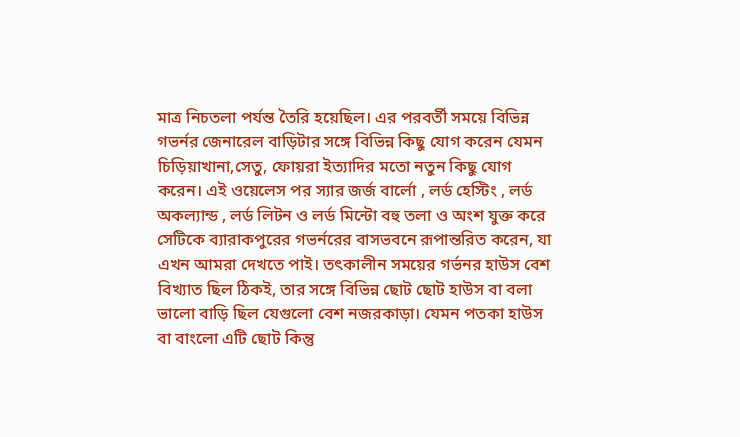মাত্র নিচতলা পর্যন্ত তৈরি হয়েছিল। এর পরবর্তী সময়ে বিভিন্ন গভর্নর জেনারেল বাড়িটার সঙ্গে বিভিন্ন কিছু যোগ করেন যেমন চিড়িয়াখানা,সেতু, ফোয়রা ইত্যাদির মতো নতুন কিছু যোগ করেন। এই ওয়েলেস পর স্যার জর্জ বার্লো , লর্ড হেস্টিং , লর্ড অকল্যান্ড , লর্ড লিটন ও লর্ড মিন্টো বহু তলা ও অংশ যুক্ত করে সেটিকে ব্যারাকপুরের গভর্নরের বাসভবনে রূপান্তরিত করেন, যা এখন আমরা দেখতে পাই। তৎকালীন সময়ের গর্ভনর হাউস বেশ বিখ্যাত ছিল ঠিকই, তার সঙ্গে বিভিন্ন ছোট ছোট হাউস বা বলা ভালো বাড়ি ছিল যেগুলো বেশ নজরকাড়া। যেমন পতকা হাউস বা বাংলো এটি ছোট কিন্তু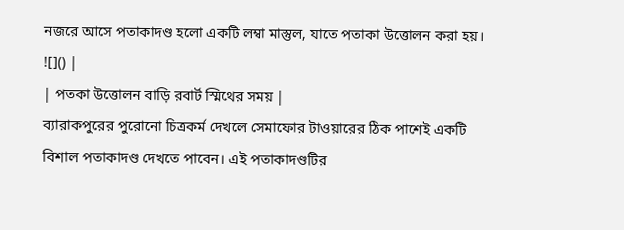নজরে আসে পতাকাদণ্ড হলো একটি লম্বা মাস্তুল, যাতে পতাকা উত্তোলন করা হয়।
![]() |
| পতকা উত্তোলন বাড়ি রবার্ট স্মিথের সময় |
ব্যারাকপুরের পুরোনো চিত্রকর্ম দেখলে সেমাফোর টাওয়ারের ঠিক পাশেই একটি বিশাল পতাকাদণ্ড দেখতে পাবেন। এই পতাকাদণ্ডটির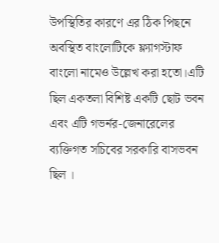উপস্থিতির কারণে এর ঠিক পিছনে অবস্থিত বাংলোটিকে ফ্ল্যাগস্টাফ বাংলো নামেও উল্লেখ করা হতো।এটি ছিল একতলা বিশিষ্ট একটি ছোট ভবন এবং এটি গভর্নর-জেনারেলের ব্যক্তিগত সচিবের সরকারি বাসভবন ছিল ।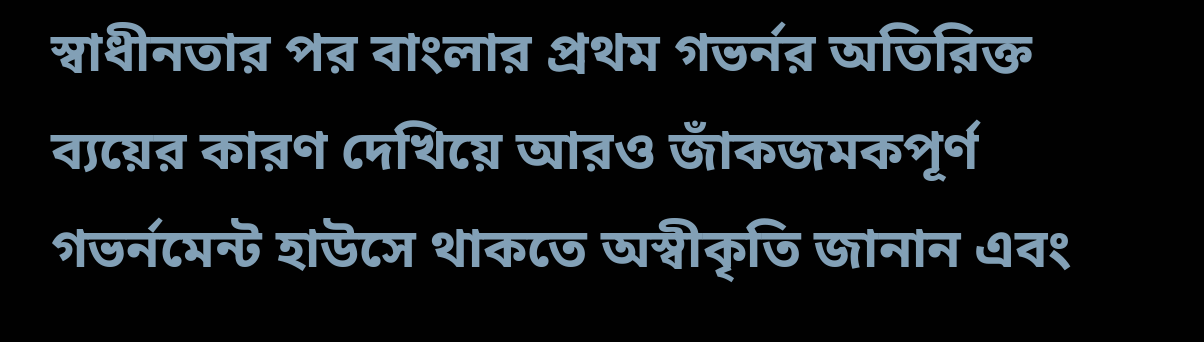স্বাধীনতার পর বাংলার প্রথম গভর্নর অতিরিক্ত ব্যয়ের কারণ দেখিয়ে আরও জাঁকজমকপূর্ণ গভর্নমেন্ট হাউসে থাকতে অস্বীকৃতি জানান এবং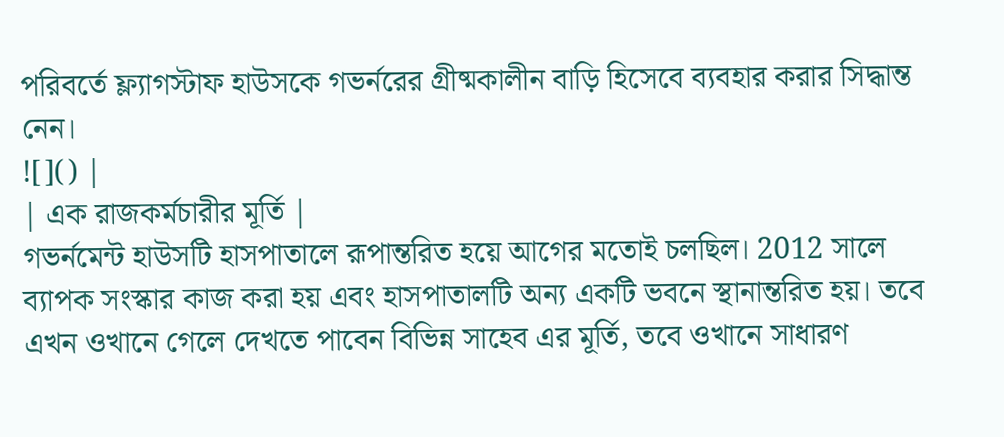পরিবর্তে ফ্ল্যাগস্টাফ হাউসকে গভর্নরের গ্রীষ্মকালীন বাড়ি হিসেবে ব্যবহার করার সিদ্ধান্ত নেন।
![]() |
| এক রাজকর্মচারীর মূর্তি |
গভর্নমেন্ট হাউসটি হাসপাতালে রূপান্তরিত হয়ে আগের মতোই চলছিল। 2012 সালে ব্যাপক সংস্কার কাজ করা হয় এবং হাসপাতালটি অন্য একটি ভবনে স্থানান্তরিত হয়। তবে এখন ওখানে গেলে দেখতে পাবেন বিভিন্ন সাহেব এর মূর্তি, তবে ওখানে সাধারণ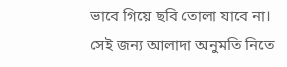ভাবে গিয়ে ছবি তোলা যাবে না। সেই জন্য আলাদা অনুমতি নিতে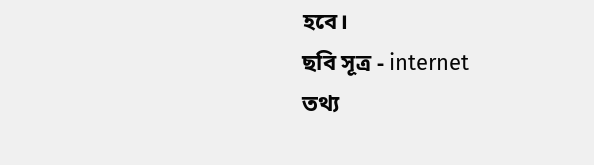হবে।
ছবি সূত্র - internet
তথ্য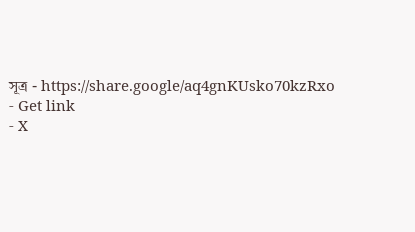সূত্র - https://share.google/aq4gnKUsko70kzRxo
- Get link
- X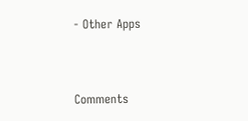- Other Apps



Comments